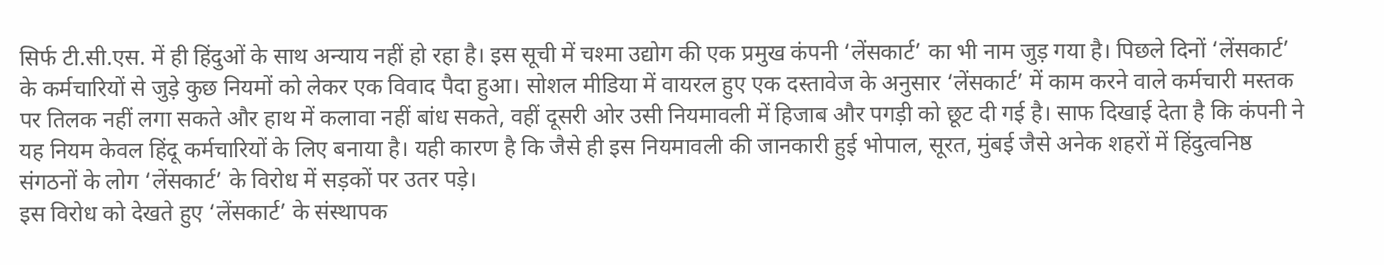सिर्फ टी.सी.एस. में ही हिंदुओं के साथ अन्याय नहीं हो रहा है। इस सूची में चश्मा उद्योग की एक प्रमुख कंपनी ‘लेंसकार्ट’ का भी नाम जुड़ गया है। पिछले दिनों ‘लेंसकार्ट’ के कर्मचारियों से जुड़े कुछ नियमों को लेकर एक विवाद पैदा हुआ। सोशल मीडिया में वायरल हुए एक दस्तावेज के अनुसार ‘लेंसकार्ट’ में काम करने वाले कर्मचारी मस्तक पर तिलक नहीं लगा सकते और हाथ में कलावा नहीं बांध सकते, वहीं दूसरी ओर उसी नियमावली में हिजाब और पगड़ी को छूट दी गई है। साफ दिखाई देता है कि कंपनी ने यह नियम केवल हिंदू कर्मचारियों के लिए बनाया है। यही कारण है कि जैसे ही इस नियमावली की जानकारी हुई भोपाल, सूरत, मुंबई जैसे अनेक शहरों में हिंदुत्वनिष्ठ संगठनों के लोग ‘लेंसकार्ट’ के विरोध में सड़कों पर उतर पड़े।
इस विरोध को देखते हुए ‘लेंसकार्ट’ के संस्थापक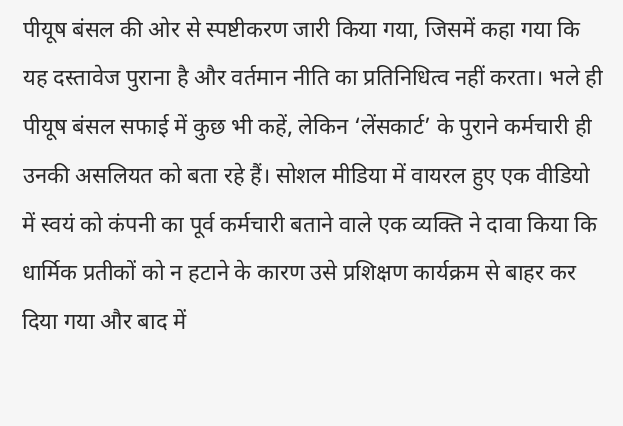पीयूष बंसल की ओर से स्पष्टीकरण जारी किया गया, जिसमें कहा गया कि यह दस्तावेज पुराना है और वर्तमान नीति का प्रतिनिधित्व नहीं करता। भले ही पीयूष बंसल सफाई में कुछ भी कहें, लेकिन ‘लेंसकार्ट’ के पुराने कर्मचारी ही उनकी असलियत को बता रहे हैं। सोशल मीडिया में वायरल हुए एक वीडियो में स्वयं को कंपनी का पूर्व कर्मचारी बताने वाले एक व्यक्ति ने दावा किया कि धार्मिक प्रतीकों को न हटाने के कारण उसे प्रशिक्षण कार्यक्रम से बाहर कर दिया गया और बाद में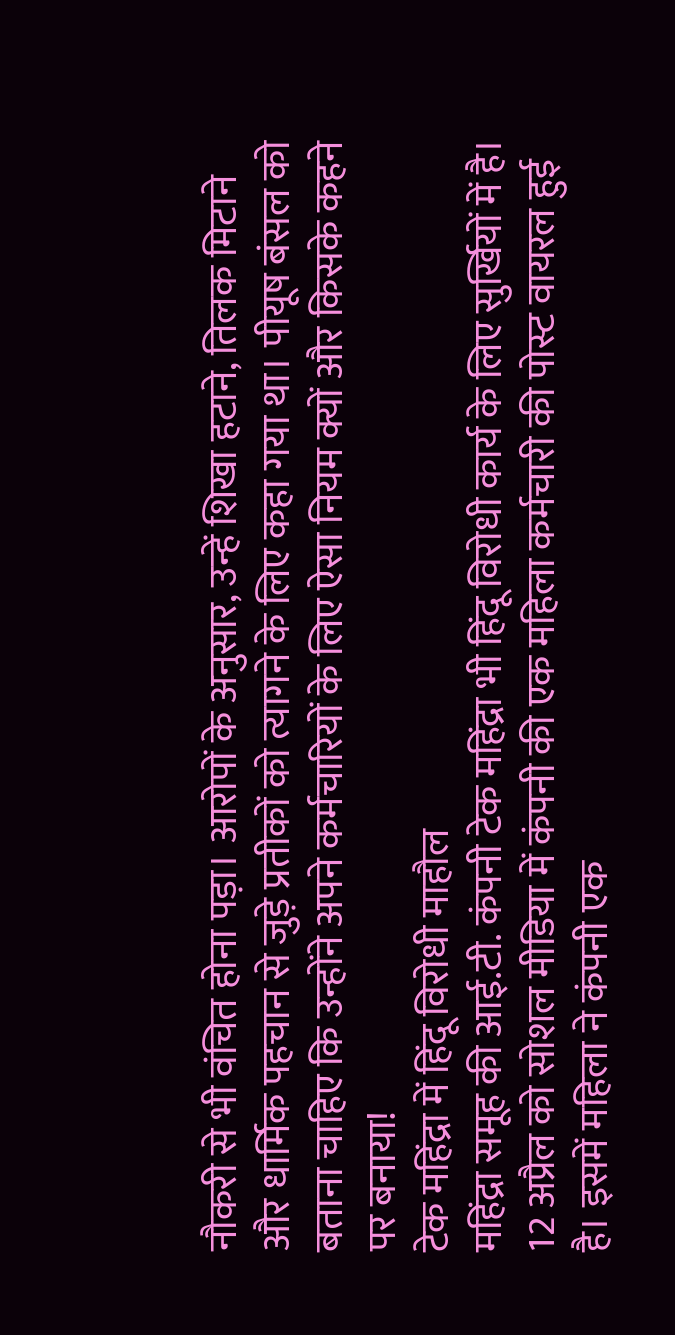नौकरी से भी वंचित होना पड़ा। आरोपों के अनुसार, उन्हें शिखा हटाने, तिलक मिटाने और धार्मिक पहचान से जुड़े प्रतीकों को त्यागने के लिए कहा गया था। पीयूष बंसल को बताना चाहिए कि उन्होंने अपने कर्मचारियों के लिए ऐसा नियम क्यों और किसके कहने पर बनाया!
टेक महिंद्रा में हिंदू विरोधी माहौल
महिंद्रा समूह की आई.टी. कंपनी टेक महिंद्रा भी हिंदू विरोधी कार्य के लिए सुर्खियों में है। 12 अप्रैल को सोशल मीडिया में कंपनी की एक महिला कर्मचारी की पोस्ट वायरल हुई है। इसमें महिला ने कंपनी एक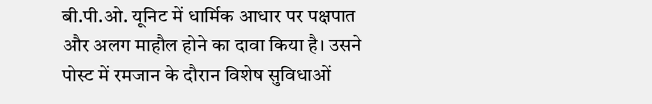बी.पी.ओ. यूनिट में धार्मिक आधार पर पक्षपात और अलग माहौल होने का दावा किया है। उसने पोस्ट में रमजान के दौरान विशेष सुविधाओं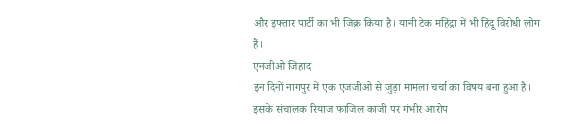और इफ्तार पार्टी का भी जिक्र किया है। यानी टेक महिंद्रा में भी हिंदू विरोधी लोग हैं।
एनजीओ जिहाद
इन दिनों नागपुर में एक एजजीओ से जुड़ा मामला चर्चा का विषय बना हुआ है। इसके संचालक रियाज फाजिल काजी पर गंभीर आरोप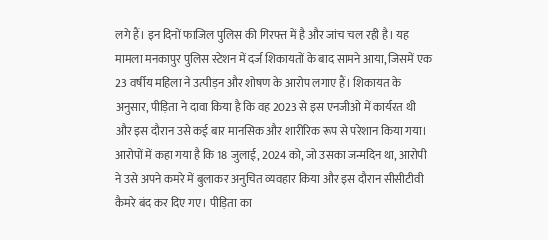लगे हैं। इन दिनों फाजिल पुलिस की गिरफ्त में है और जांच चल रही है। यह मामला मनकापुर पुलिस स्टेशन में दर्ज शिकायतों के बाद सामने आया, जिसमें एक 23 वर्षीय महिला ने उत्पीड़न और शोषण के आरोप लगाए हैं। शिकायत के अनुसार, पीड़िता ने दावा किया है कि वह 2023 से इस एनजीओ में कार्यरत थी और इस दौरान उसे कई बार मानसिक और शारीरिक रूप से परेशान किया गया। आरोपों में कहा गया है कि 18 जुलाई, 2024 को, जो उसका जन्मदिन था, आरोपी ने उसे अपने कमरे में बुलाकर अनुचित व्यवहार किया और इस दौरान सीसीटीवी कैमरे बंद कर दिए गए। पीड़िता का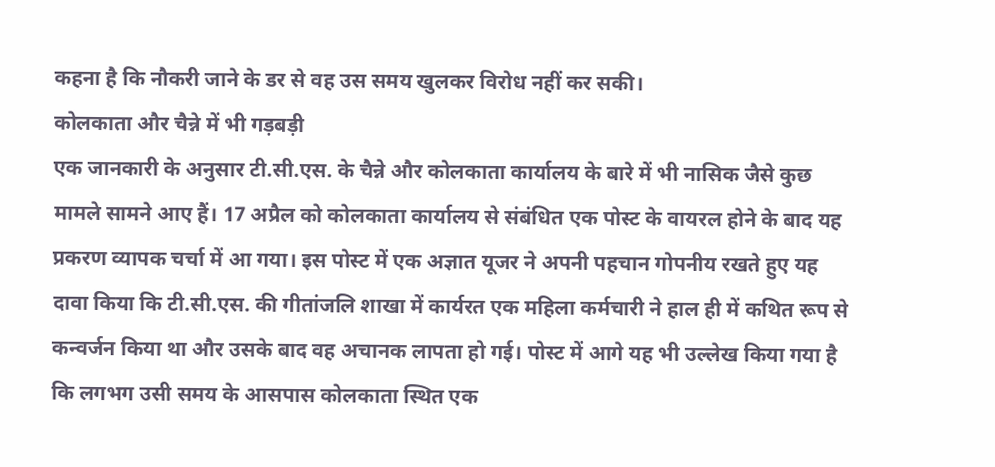कहना है कि नौकरी जाने के डर से वह उस समय खुलकर विरोध नहीं कर सकी।
कोलकाता और चैन्ने में भी गड़बड़ी
एक जानकारी के अनुसार टी.सी.एस. के चैन्ने और कोलकाता कार्यालय के बारे में भी नासिक जैसे कुछ मामले सामने आए हैं। 17 अप्रैल को कोलकाता कार्यालय से संबंधित एक पोस्ट के वायरल होने के बाद यह प्रकरण व्यापक चर्चा में आ गया। इस पोस्ट में एक अज्ञात यूजर ने अपनी पहचान गोपनीय रखते हुए यह दावा किया कि टी.सी.एस. की गीतांजलि शाखा में कार्यरत एक महिला कर्मचारी ने हाल ही में कथित रूप से कन्वर्जन किया था और उसके बाद वह अचानक लापता हो गई। पोस्ट में आगे यह भी उल्लेख किया गया है कि लगभग उसी समय के आसपास कोलकाता स्थित एक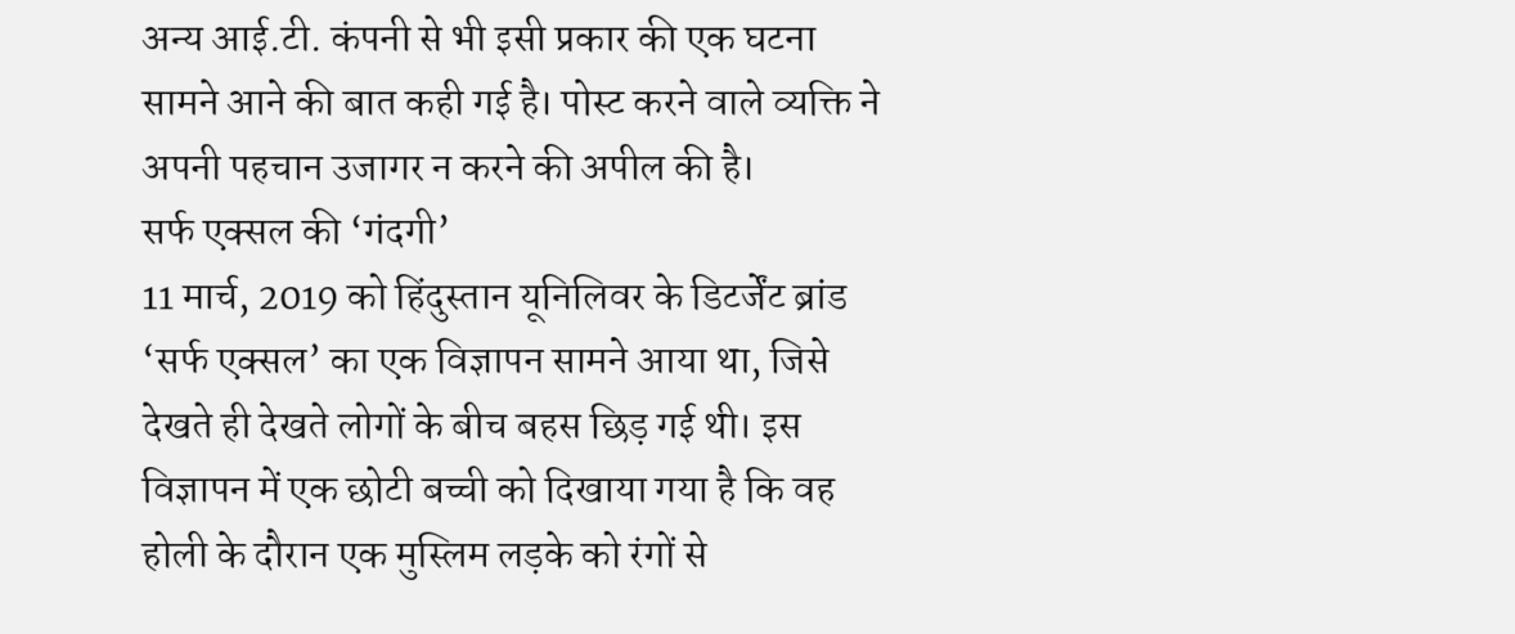अन्य आई.टी. कंपनी से भी इसी प्रकार की एक घटना सामने आने की बात कही गई है। पोस्ट करने वाले व्यक्ति ने अपनी पहचान उजागर न करने की अपील की है।
सर्फ एक्सल की ‘गंदगी’
11 मार्च, 2019 को हिंदुस्तान यूनिलिवर के डिटर्जेंट ब्रांड ‘सर्फ एक्सल’ का एक विज्ञापन सामने आया था, जिसे देखते ही देखते लोगों के बीच बहस छिड़ गई थी। इस विज्ञापन में एक छोटी बच्ची को दिखाया गया है कि वह होली के दौरान एक मुस्लिम लड़के को रंगों से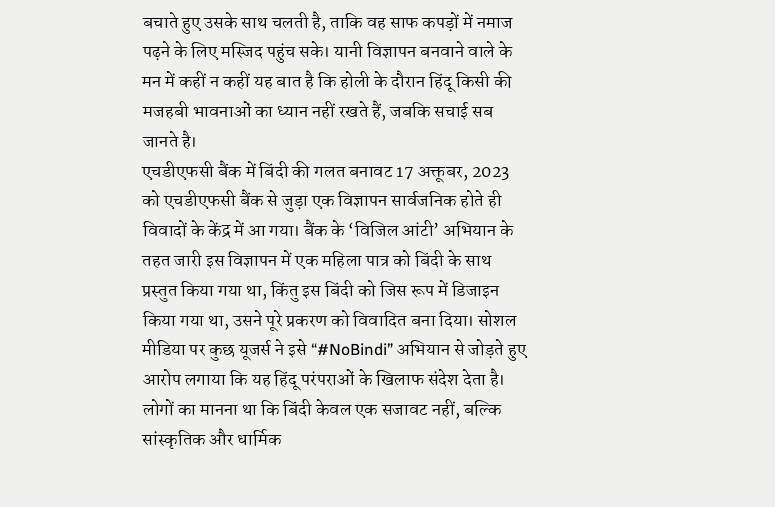बचाते हुए उसके साथ चलती है, ताकि वह साफ कपड़ों में नमाज पढ़ने के लिए मस्जिद पहुंच सके। यानी विज्ञापन बनवाने वाले के मन में कहीं न कहीं यह बात है कि होली के दौरान हिंदू किसी की मजहबी भावनाओं का ध्यान नहीं रखते हैं, जबकि सचाई सब जानते है।
एचडीएफसी बैंक में बिंदी की गलत बनावट 17 अक्तूबर, 2023 को एचडीएफसी बैंक से जुड़ा एक विज्ञापन सार्वजनिक होते ही विवादों के केंद्र में आ गया। बैंक के ‘विजिल आंटी’ अभियान के तहत जारी इस विज्ञापन में एक महिला पात्र को बिंदी के साथ प्रस्तुत किया गया था, किंतु इस बिंदी को जिस रूप में डिजाइन किया गया था, उसने पूरे प्रकरण को विवादित बना दिया। सोशल मीडिया पर कुछ यूजर्स ने इसे “#NoBindi” अभियान से जोड़ते हुए आरोप लगाया कि यह हिंदू परंपराओं के खिलाफ संदेश देता है।
लोगों का मानना था कि बिंदी केवल एक सजावट नहीं, बल्कि सांस्कृतिक और धार्मिक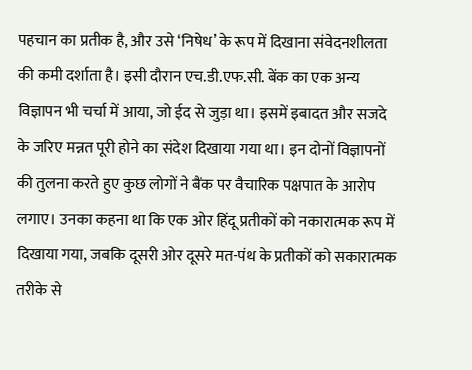पहचान का प्रतीक है, और उसे ‘निषेध’ के रूप में दिखाना संवेदनशीलता की कमी दर्शाता है। इसी दौरान एच.डी.एफ.सी. बेंक का एक अन्य विज्ञापन भी चर्चा में आया, जो ईद से जुड़ा था। इसमें इबादत और सजदे के जरिए मन्नत पूरी होने का संदेश दिखाया गया था। इन दोनों विज्ञापनों की तुलना करते हुए कुछ लोगों ने बैंक पर वैचारिक पक्षपात के आरोप लगाए। उनका कहना था कि एक ओर हिंदू प्रतीकों को नकारात्मक रूप में दिखाया गया, जबकि दूसरी ओर दूसरे मत-पंथ के प्रतीकों को सकारात्मक तरीके से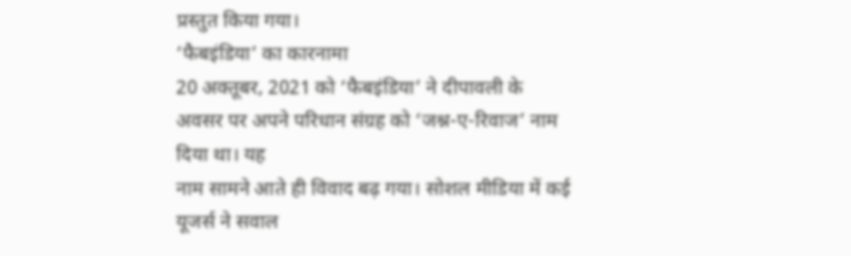प्रस्तुत किया गया।
‘फैबइंडिया’ का कारनामा
20 अक्तूबर, 2021 को ‘फैबइंडिया’ ने दीपावली के अवसर पर अपने परिधान संग्रह को ‘जश्न-ए-रिवाज’ नाम दिया था। यह
नाम सामने आते ही विवाद बढ़ गया। सोशल मीडिया में कई यूजर्स ने सवाल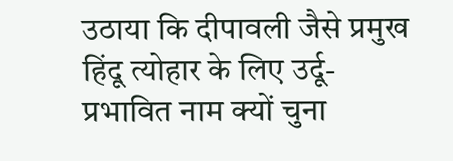उठाया कि दीपावली जैसे प्रमुख हिंदू त्योहार के लिए उर्दू-प्रभावित नाम क्यों चुना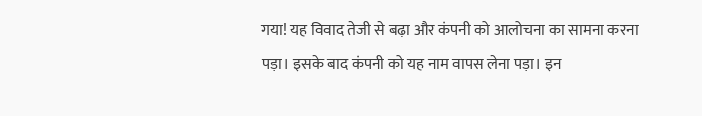गया! यह विवाद तेजी से बढ़ा और कंपनी को आलोचना का सामना करना पड़ा। इसके बाद कंपनी को यह नाम वापस लेना पड़ा। इन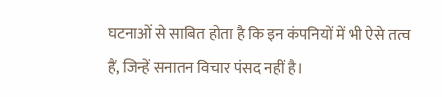घटनाओं से साबित होता है कि इन कंपनियों में भी ऐसे तत्व हैं, जिन्हें सनातन विचार पंसद नहीं है।